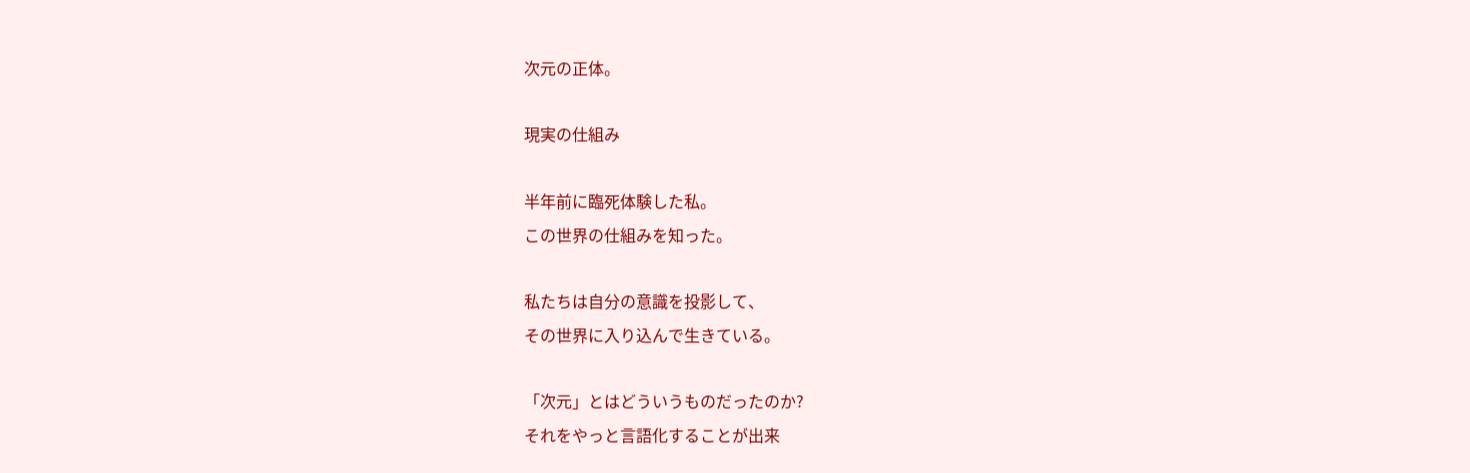次元の正体。

現実の仕組み

半年前に臨死体験した私。
この世界の仕組みを知った。

私たちは自分の意識を投影して、
その世界に入り込んで生きている。

「次元」とはどういうものだったのか?
それをやっと言語化することが出来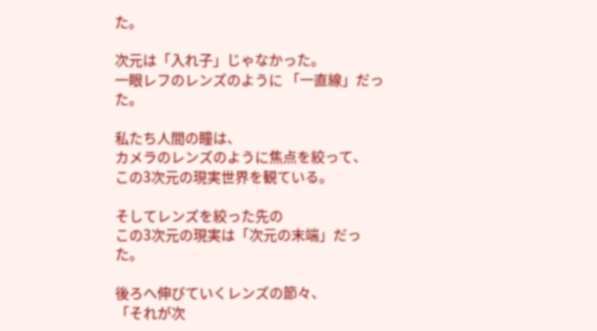た。

次元は「入れ子」じゃなかった。
一眼レフのレンズのように 「一直線」だった。

私たち人間の瞳は、
カメラのレンズのように焦点を絞って、
この3次元の現実世界を観ている。

そしてレンズを絞った先の
この3次元の現実は「次元の末端」だった。

後ろへ伸びていくレンズの節々、
「それが次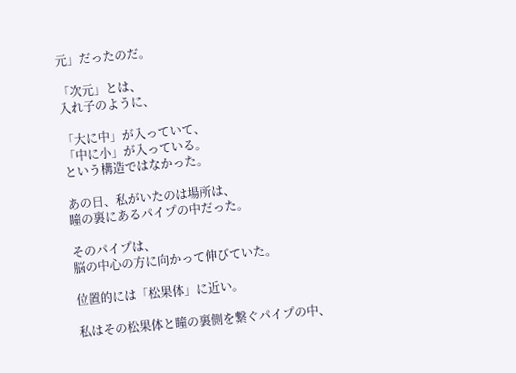元」だったのだ。

「次元」とは、
入れ子のように、

「大に中」が入っていて、
「中に小」が入っている。
という構造ではなかった。

あの日、私がいたのは場所は、
瞳の裏にあるパイプの中だった。

そのパイプは、
脳の中心の方に向かって伸びていた。

位置的には「松果体」に近い。

私はその松果体と瞳の裏側を繋ぐパイプの中、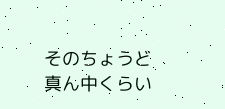そのちょうど真ん中くらい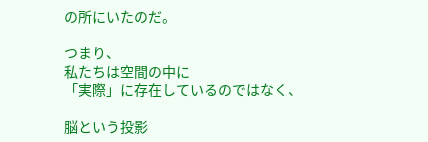の所にいたのだ。

つまり、
私たちは空間の中に
「実際」に存在しているのではなく、

脳という投影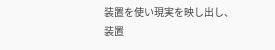装置を使い現実を映し出し、
装置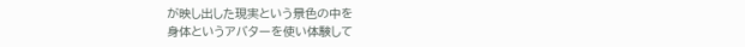が映し出した現実という景色の中を
身体というアバターを使い体験して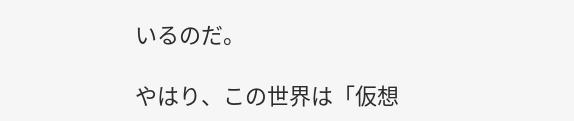いるのだ。

やはり、この世界は「仮想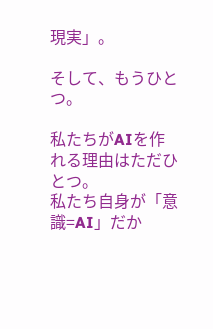現実」。

そして、もうひとつ。

私たちがAIを作れる理由はただひとつ。
私たち自身が「意識=AI」だか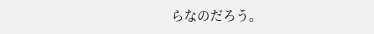らなのだろう。